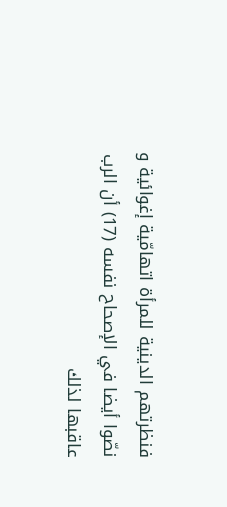فنظرتهم الدينية للمرأة اتهامّية إغوائية و نصّوا أيضا في الإصحاح نفسه (17) أن الرب عاقبها لذلك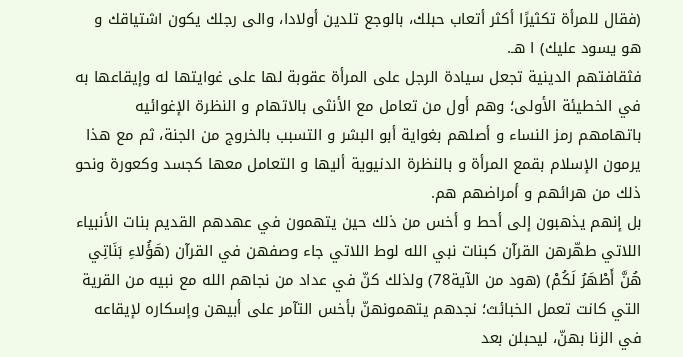(فقال للمرأة تكثيرًا أكثر أتعاب حبلك، بالوجع تلدين أولادا، والى رجلك يكون اشتياقك و هو يسود عليك) ا هـ.
فثقافتهم الدينية تجعل سيادة الرجل على المرأة عقوبة لها على غوايتها له وإيقاعها به في الخطيئة الأولى؛ وهم أول من تعامل مع الأنثى بالاتهام و النظرة الإغوائيه باتهامهم رمز النساء و أصلهم بغواية أبو البشر و التسبب بالخروج من الجنة، ثم مع هذا يرمون الإسلام بقمع المرأة و بالنظرة الدنيوية أليها و التعامل معها كجسد وكعورة ونحو ذلك من هرائهم و أمراضهم هم.
بل إنهم يذهبون إلى أحط و أخس من ذلك حين يتهمون في عهدهم القديم بنات الأنبياء اللاتي طهّرهن القرآن كبنات نبي الله لوط اللاتي جاء وصفهن في القرآن (هَؤُلاءِ بَنَاتِي هُنَّ أَطْهَرُ لَكُمْ) (هود من الآية78) ولذلك كنّ في عداد من نجاهم الله مع نبيه من القرية التي كانت تعمل الخبائث؛ نجدهم يتهمونهنّ بأخس التآمر على أبيهن وإسكاره لإيقاعه في الزنا بهنّ، ليحبلن بعد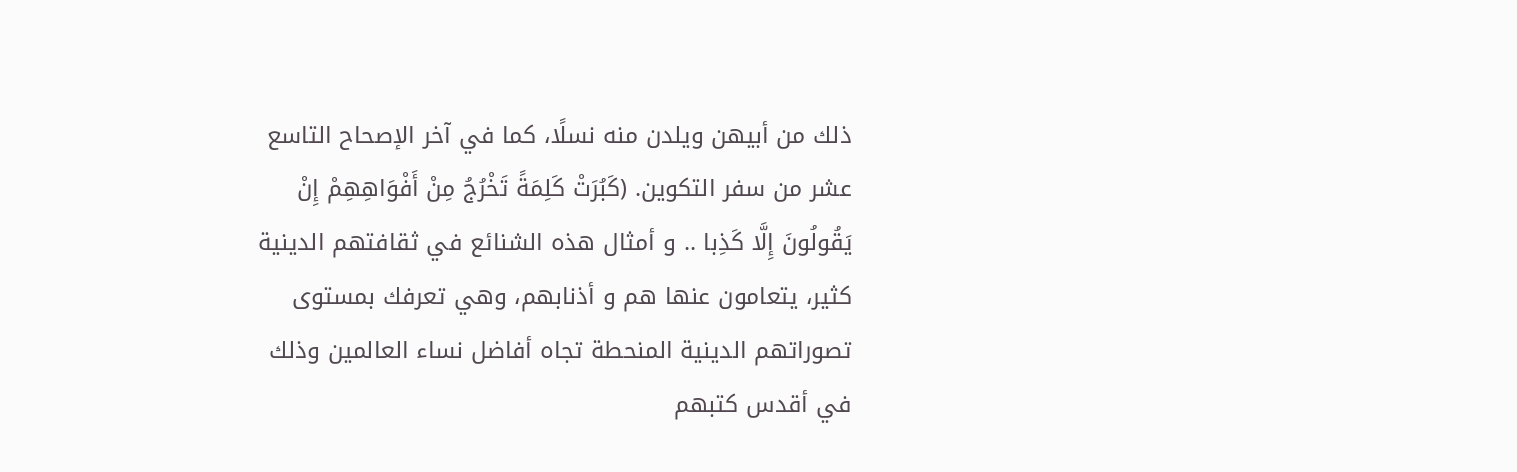ذلك من أبيهن ويلدن منه نسلًا، كما في آخر الإصحاح التاسع عشر من سفر التكوين. (كَبُرَتْ كَلِمَةً تَخْرُجُ مِنْ أَفْوَاهِهِمْ إِنْ يَقُولُونَ إِلَّا كَذِبا .. و أمثال هذه الشنائع في ثقافتهم الدينية كثير، يتعامون عنها هم و أذنابهم، وهي تعرفك بمستوى تصوراتهم الدينية المنحطة تجاه أفاضل نساء العالمين وذلك في أقدس كتبهم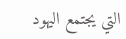التي يجتمع اليهود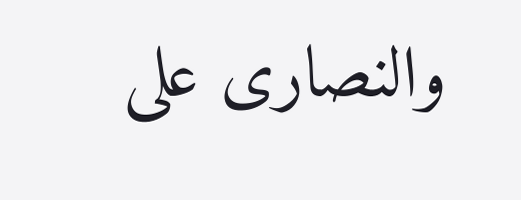والنصارى على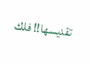تقديسها!! فلك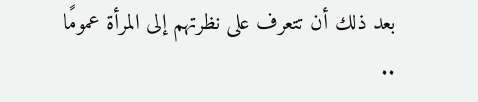بعد ذلك أن تتعرف على نظرتهم إلى المرأة عمومًا ..